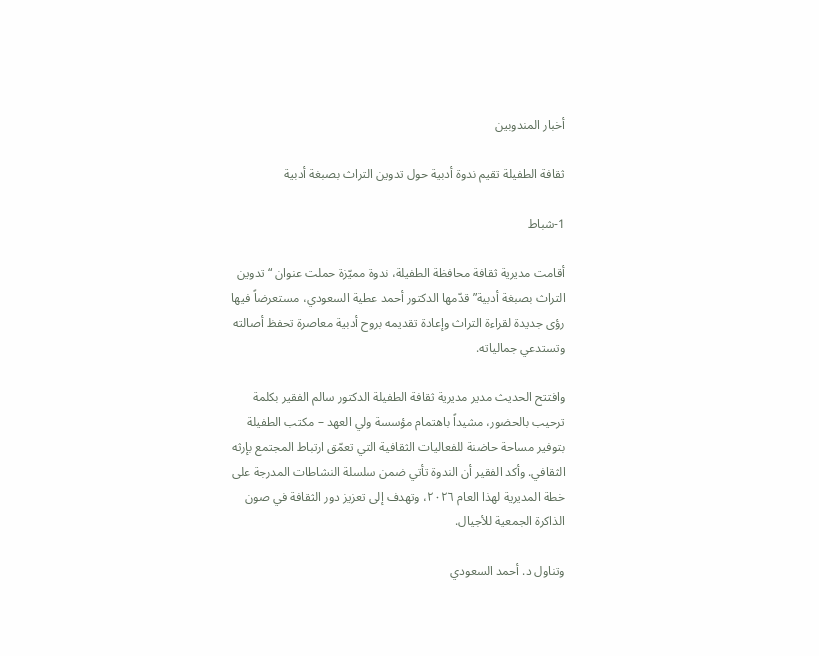أخبار المندوبين

ثقافة الطفيلة تقيم ندوة أدبية حول تدوين التراث بصبغة أدبية

1-شباط

أقامت مديرية ثقافة محافظة الطفيلة، ندوة مميّزة حملت عنوان “تدوين التراث بصبغة أدبية” قدّمها الدكتور أحمد عطية السعودي، مستعرضاً فيها رؤى جديدة لقراءة التراث وإعادة تقديمه بروح أدبية معاصرة تحفظ أصالته وتستدعي جمالياته.

وافتتح الحديث مدير مديرية ثقافة الطفيلة الدكتور سالم الفقير بكلمة ترحيب بالحضور، مشيداً باهتمام مؤسسة ولي العهد – مكتب الطفيلة بتوفير مساحة حاضنة للفعاليات الثقافية التي تعمّق ارتباط المجتمع بإرثه الثقافي. وأكد الفقير أن الندوة تأتي ضمن سلسلة النشاطات المدرجة على خطة المديرية لهذا العام ٢٠٢٦، وتهدف إلى تعزيز دور الثقافة في صون الذاكرة الجمعية للأجيال.

وتناول د. أحمد السعودي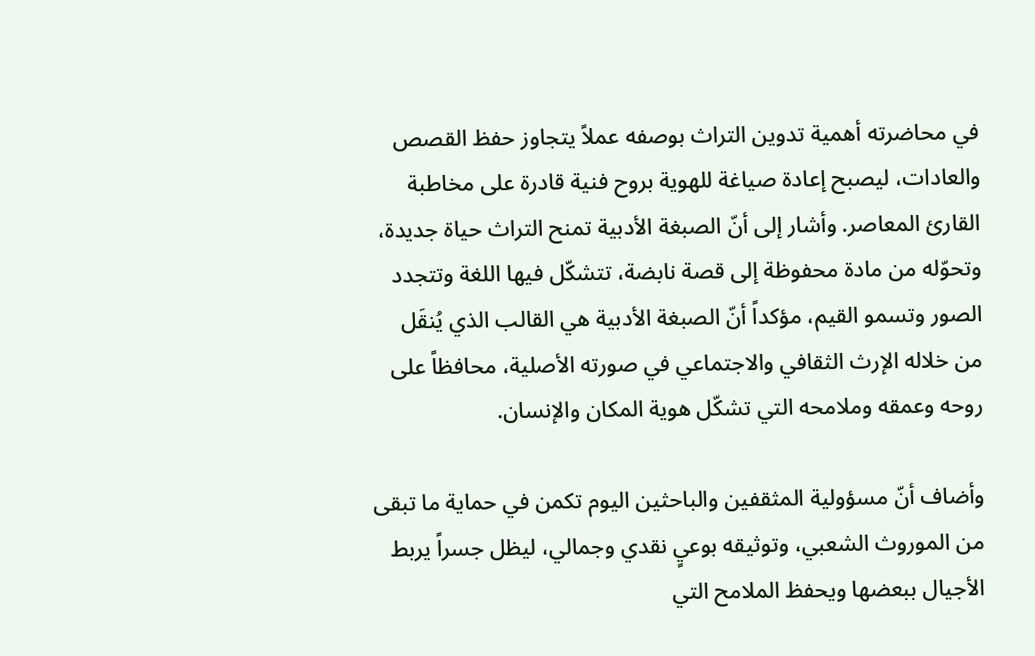في محاضرته أهمية تدوين التراث بوصفه عملاً يتجاوز حفظ القصص والعادات، ليصبح إعادة صياغة للهوية بروح فنية قادرة على مخاطبة القارئ المعاصر. وأشار إلى أنّ الصبغة الأدبية تمنح التراث حياة جديدة، وتحوّله من مادة محفوظة إلى قصة نابضة، تتشكّل فيها اللغة وتتجدد الصور وتسمو القيم، مؤكداً أنّ الصبغة الأدبية هي القالب الذي يُنقَل من خلاله الإرث الثقافي والاجتماعي في صورته الأصلية، محافظاً على روحه وعمقه وملامحه التي تشكّل هوية المكان والإنسان.

وأضاف أنّ مسؤولية المثقفين والباحثين اليوم تكمن في حماية ما تبقى من الموروث الشعبي، وتوثيقه بوعيٍ نقدي وجمالي، ليظل جسراً يربط الأجيال ببعضها ويحفظ الملامح التي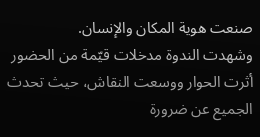صنعت هوية المكان والإنسان.
وشهدت الندوة مدخلات قيّمة من الحضور أثرت الحوار ووسعت النقاش، حيث تحدث الجميع عن ضرورة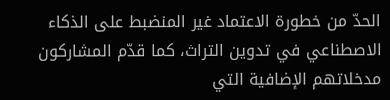الحدّ من خطورة الاعتماد غير المنضبط على الذكاء الاصطناعي في تدوين التراث، كما قدّم المشاركون مدخلاتهم الإضافية التي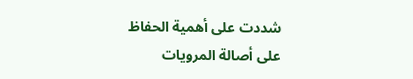شددت على أهمية الحفاظ على أصالة المرويات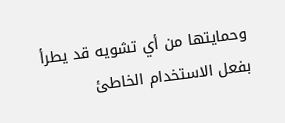وحمايتها من أي تشويه قد يطرأ بفعل الاستخدام الخاطئ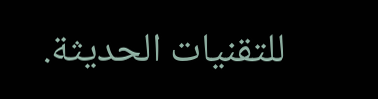للتقنيات الحديثة.